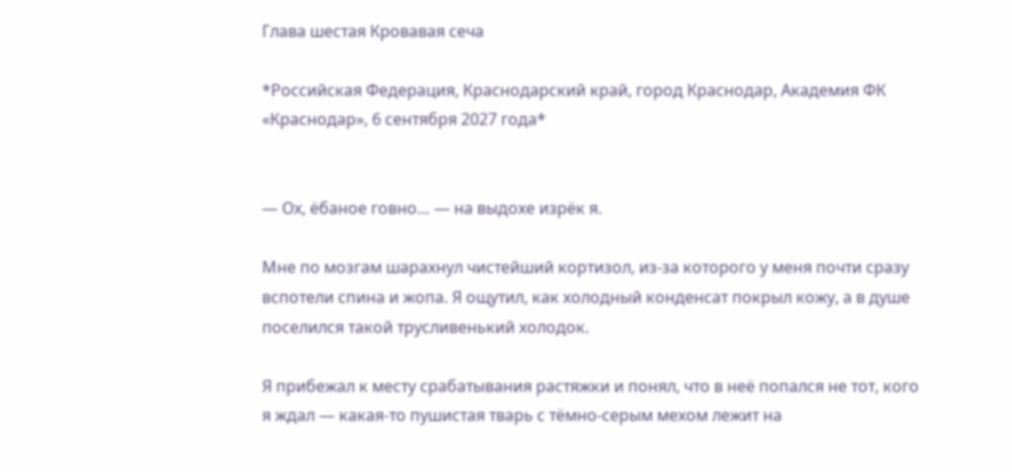Глава шестая Кровавая сеча

*Российская Федерация, Краснодарский край, город Краснодар, Академия ФК «Краснодар», 6 сентября 2027 года*


— Ох, ёбаное говно… — на выдохе изрёк я.

Мне по мозгам шарахнул чистейший кортизол, из-за которого у меня почти сразу вспотели спина и жопа. Я ощутил, как холодный конденсат покрыл кожу, а в душе поселился такой трусливенький холодок.

Я прибежал к месту срабатывания растяжки и понял, что в неё попался не тот, кого я ждал — какая-то пушистая тварь с тёмно-серым мехом лежит на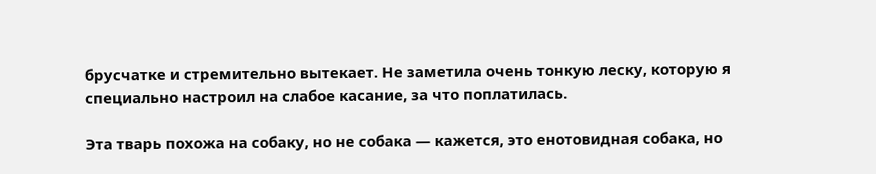брусчатке и стремительно вытекает. Не заметила очень тонкую леску, которую я специально настроил на слабое касание, за что поплатилась.

Эта тварь похожа на собаку, но не собака — кажется, это енотовидная собака, но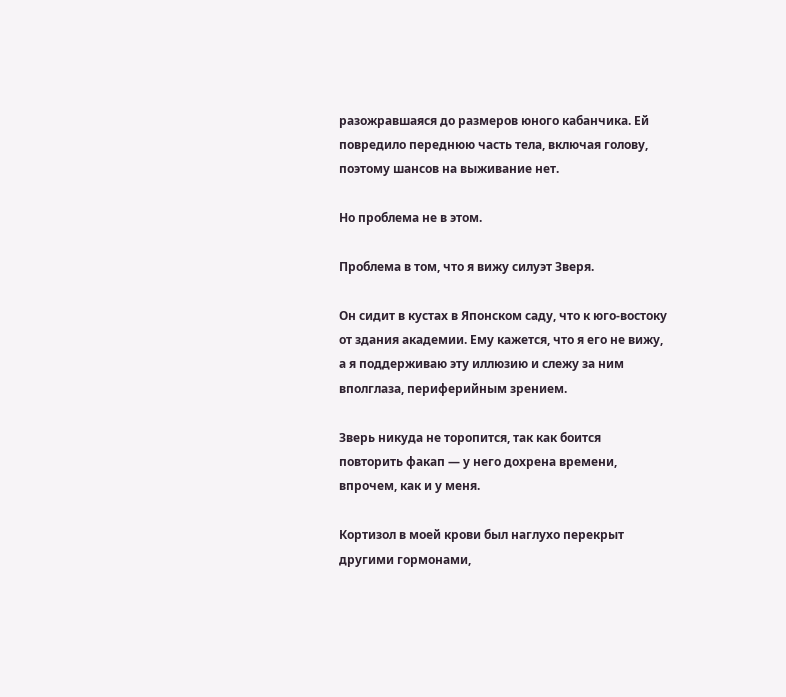разожравшаяся до размеров юного кабанчика. Ей повредило переднюю часть тела, включая голову, поэтому шансов на выживание нет.

Но проблема не в этом.

Проблема в том, что я вижу силуэт Зверя.

Он сидит в кустах в Японском саду, что к юго-востоку от здания академии. Ему кажется, что я его не вижу, а я поддерживаю эту иллюзию и слежу за ним вполглаза, периферийным зрением.

Зверь никуда не торопится, так как боится повторить факап — у него дохрена времени, впрочем, как и у меня.

Кортизол в моей крови был наглухо перекрыт другими гормонами,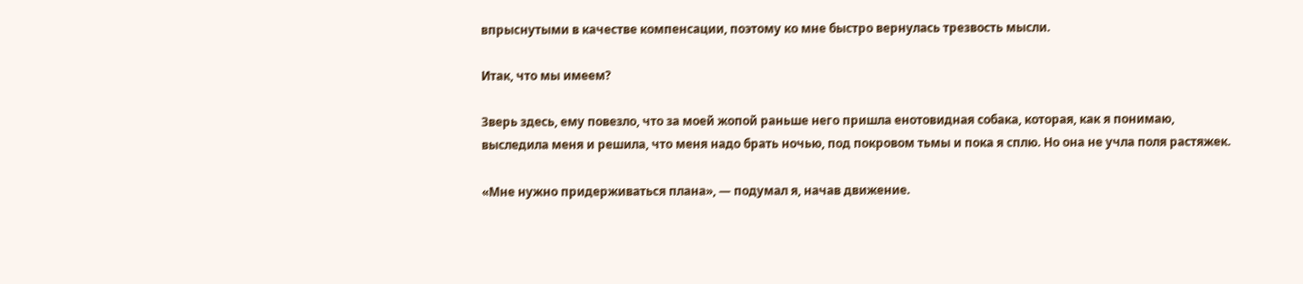впрыснутыми в качестве компенсации, поэтому ко мне быстро вернулась трезвость мысли.

Итак, что мы имеем?

Зверь здесь, ему повезло, что за моей жопой раньше него пришла енотовидная собака, которая, как я понимаю, выследила меня и решила, что меня надо брать ночью, под покровом тьмы и пока я сплю. Но она не учла поля растяжек.

«Мне нужно придерживаться плана», — подумал я, начав движение.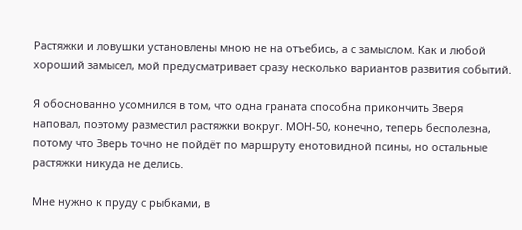Растяжки и ловушки установлены мною не на отъебись, а с замыслом. Как и любой хороший замысел, мой предусматривает сразу несколько вариантов развития событий.

Я обоснованно усомнился в том, что одна граната способна прикончить Зверя наповал, поэтому разместил растяжки вокруг. МОН-50, конечно, теперь бесполезна, потому что Зверь точно не пойдёт по маршруту енотовидной псины, но остальные растяжки никуда не делись.

Мне нужно к пруду с рыбками, в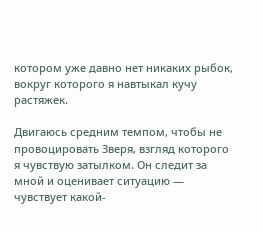котором уже давно нет никаких рыбок, вокруг которого я навтыкал кучу растяжек.

Двигаюсь средним темпом, чтобы не провоцировать Зверя, взгляд которого я чувствую затылком. Он следит за мной и оценивает ситуацию — чувствует какой-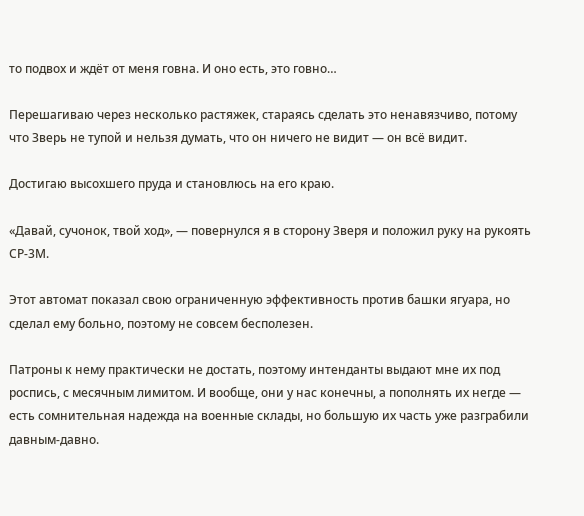то подвох и ждёт от меня говна. И оно есть, это говно…

Перешагиваю через несколько растяжек, стараясь сделать это ненавязчиво, потому что Зверь не тупой и нельзя думать, что он ничего не видит — он всё видит.

Достигаю высохшего пруда и становлюсь на его краю.

«Давай, сучонок, твой ход», — повернулся я в сторону Зверя и положил руку на рукоять СР-3М.

Этот автомат показал свою ограниченную эффективность против башки ягуара, но сделал ему больно, поэтому не совсем бесполезен.

Патроны к нему практически не достать, поэтому интенданты выдают мне их под роспись, с месячным лимитом. И вообще, они у нас конечны, а пополнять их негде — есть сомнительная надежда на военные склады, но большую их часть уже разграбили давным-давно.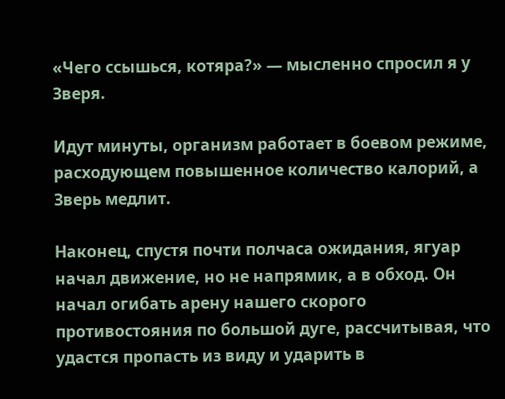«Чего ссышься, котяра?» — мысленно спросил я у Зверя.

Идут минуты, организм работает в боевом режиме, расходующем повышенное количество калорий, а Зверь медлит.

Наконец, спустя почти полчаса ожидания, ягуар начал движение, но не напрямик, а в обход. Он начал огибать арену нашего скорого противостояния по большой дуге, рассчитывая, что удастся пропасть из виду и ударить в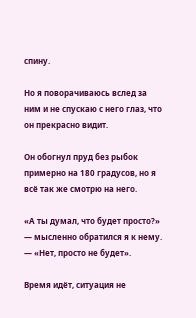спину.

Но я поворачиваюсь вслед за ним и не спускаю с него глаз, что он прекрасно видит.

Он обогнул пруд без рыбок примерно на 180 градусов, но я всё так же смотрю на него.

«А ты думал, что будет просто?» — мысленно обратился я к нему. — «Нет, просто не будет».

Время идёт, ситуация не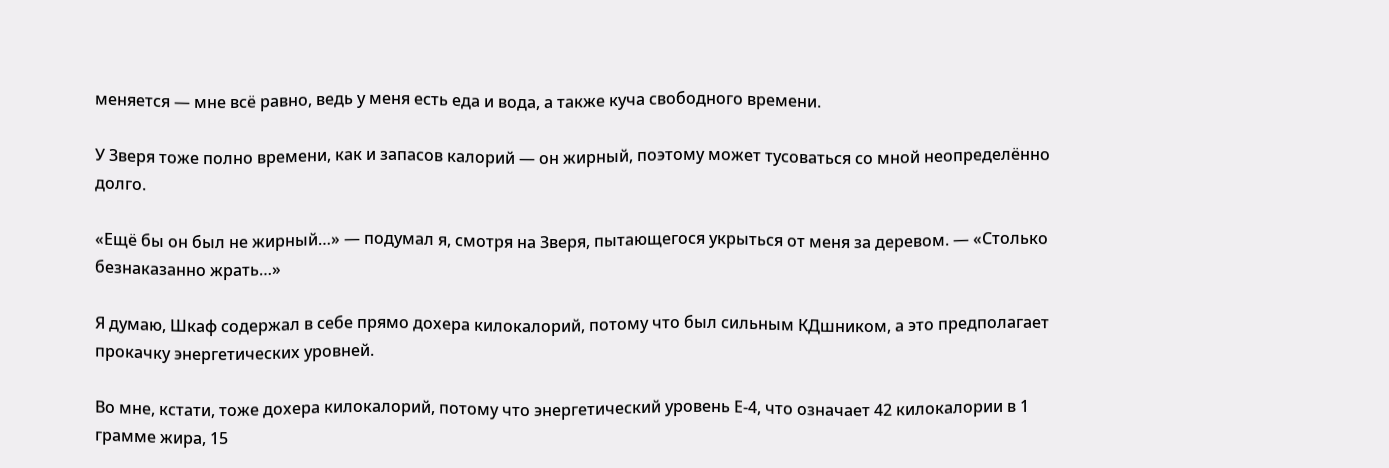меняется — мне всё равно, ведь у меня есть еда и вода, а также куча свободного времени.

У Зверя тоже полно времени, как и запасов калорий — он жирный, поэтому может тусоваться со мной неопределённо долго.

«Ещё бы он был не жирный…» — подумал я, смотря на Зверя, пытающегося укрыться от меня за деревом. — «Столько безнаказанно жрать…»

Я думаю, Шкаф содержал в себе прямо дохера килокалорий, потому что был сильным КДшником, а это предполагает прокачку энергетических уровней.

Во мне, кстати, тоже дохера килокалорий, потому что энергетический уровень Е-4, что означает 42 килокалории в 1 грамме жира, 15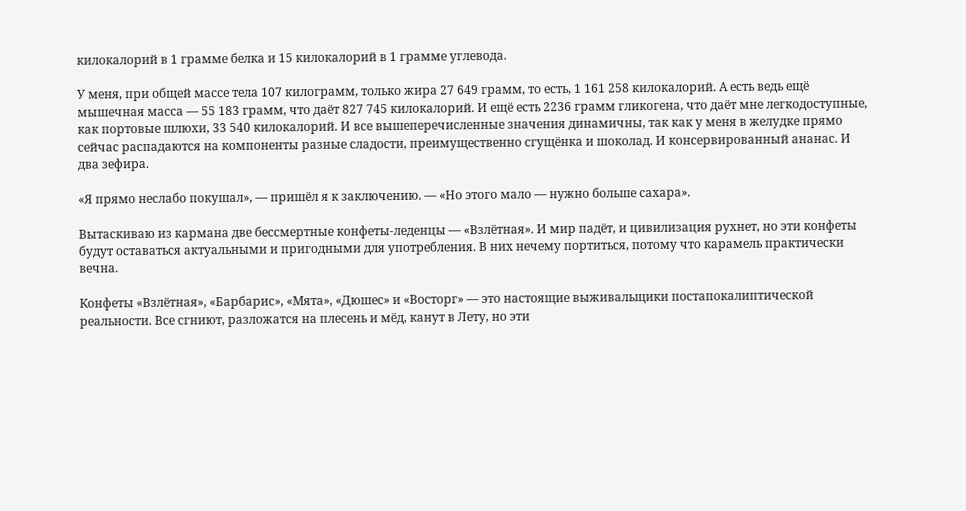килокалорий в 1 грамме белка и 15 килокалорий в 1 грамме углевода.

У меня, при общей массе тела 107 килограмм, только жира 27 649 грамм, то есть, 1 161 258 килокалорий. А есть ведь ещё мышечная масса — 55 183 грамм, что даёт 827 745 килокалорий. И ещё есть 2236 грамм гликогена, что даёт мне легкодоступные, как портовые шлюхи, 33 540 килокалорий. И все вышеперечисленные значения динамичны, так как у меня в желудке прямо сейчас распадаются на компоненты разные сладости, преимущественно сгущёнка и шоколад. И консервированный ананас. И два зефира.

«Я прямо неслабо покушал», — пришёл я к заключению. — «Но этого мало — нужно больше сахара».

Вытаскиваю из кармана две бессмертные конфеты-леденцы — «Взлётная». И мир падёт, и цивилизация рухнет, но эти конфеты будут оставаться актуальными и пригодными для употребления. В них нечему портиться, потому что карамель практически вечна.

Конфеты «Взлётная», «Барбарис», «Мята», «Дюшес» и «Восторг» — это настоящие выживальщики постапокалиптической реальности. Все сгниют, разложатся на плесень и мёд, канут в Лету, но эти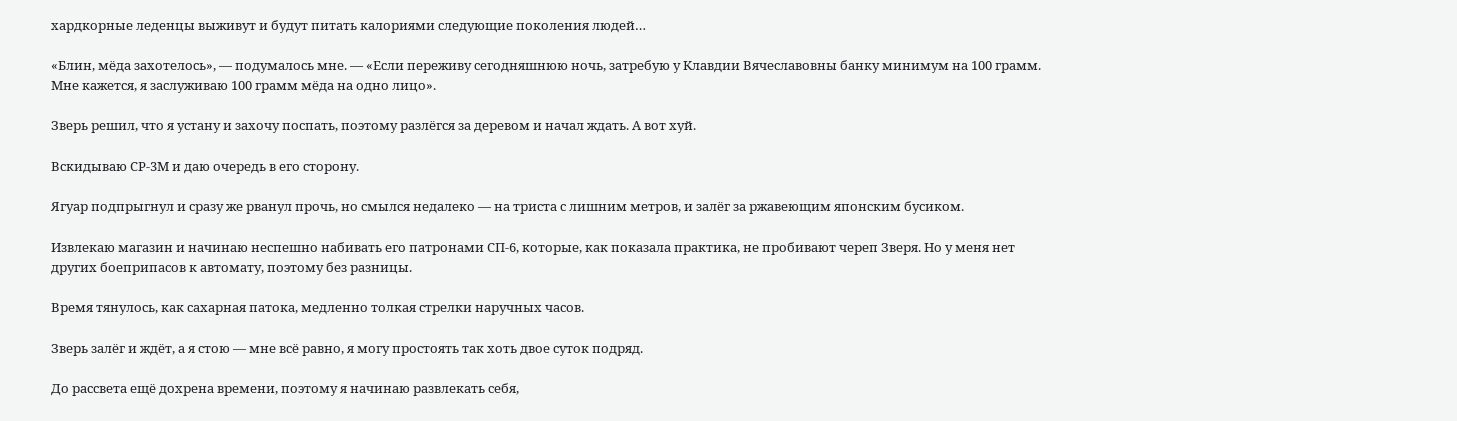хардкорные леденцы выживут и будут питать калориями следующие поколения людей…

«Блин, мёда захотелось», — подумалось мне. — «Если переживу сегодняшнюю ночь, затребую у Клавдии Вячеславовны банку минимум на 100 грамм. Мне кажется, я заслуживаю 100 грамм мёда на одно лицо».

Зверь решил, что я устану и захочу поспать, поэтому разлёгся за деревом и начал ждать. А вот хуй.

Вскидываю СР-3М и даю очередь в его сторону.

Ягуар подпрыгнул и сразу же рванул прочь, но смылся недалеко — на триста с лишним метров, и залёг за ржавеющим японским бусиком.

Извлекаю магазин и начинаю неспешно набивать его патронами СП-6, которые, как показала практика, не пробивают череп Зверя. Но у меня нет других боеприпасов к автомату, поэтому без разницы.

Время тянулось, как сахарная патока, медленно толкая стрелки наручных часов.

Зверь залёг и ждёт, а я стою — мне всё равно, я могу простоять так хоть двое суток подряд.

До рассвета ещё дохрена времени, поэтому я начинаю развлекать себя,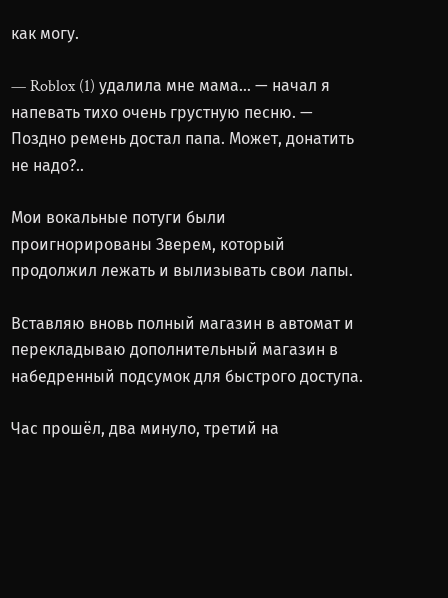как могу.

— Roblox (1) удалила мне мама… — начал я напевать тихо очень грустную песню. — Поздно ремень достал папа. Может, донатить не надо?..

Мои вокальные потуги были проигнорированы Зверем, который продолжил лежать и вылизывать свои лапы.

Вставляю вновь полный магазин в автомат и перекладываю дополнительный магазин в набедренный подсумок для быстрого доступа.

Час прошёл, два минуло, третий на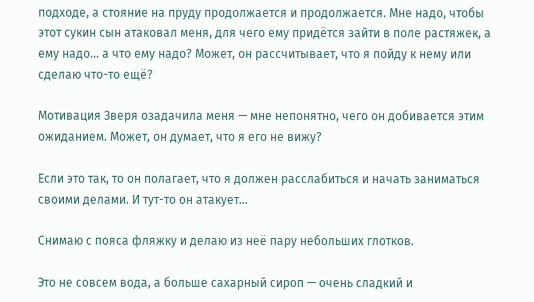подходе, а стояние на пруду продолжается и продолжается. Мне надо, чтобы этот сукин сын атаковал меня, для чего ему придётся зайти в поле растяжек, а ему надо… а что ему надо? Может, он рассчитывает, что я пойду к нему или сделаю что-то ещё?

Мотивация Зверя озадачила меня — мне непонятно, чего он добивается этим ожиданием. Может, он думает, что я его не вижу?

Если это так, то он полагает, что я должен расслабиться и начать заниматься своими делами. И тут-то он атакует…

Снимаю с пояса фляжку и делаю из неё пару небольших глотков.

Это не совсем вода, а больше сахарный сироп — очень сладкий и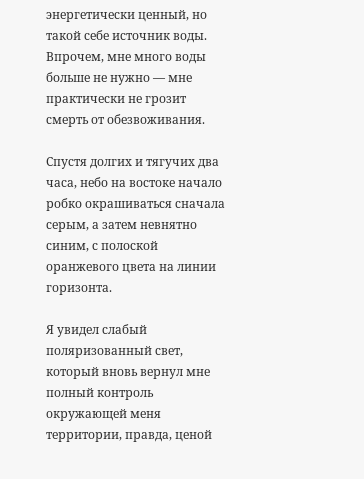энергетически ценный, но такой себе источник воды. Впрочем, мне много воды больше не нужно — мне практически не грозит смерть от обезвоживания.

Спустя долгих и тягучих два часа, небо на востоке начало робко окрашиваться сначала серым, а затем невнятно синим, с полоской оранжевого цвета на линии горизонта.

Я увидел слабый поляризованный свет, который вновь вернул мне полный контроль окружающей меня территории, правда, ценой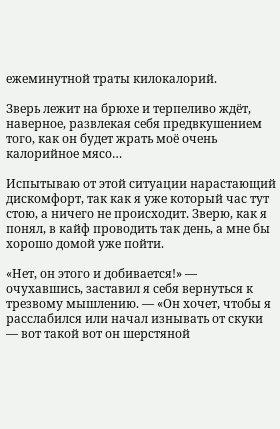ежеминутной траты килокалорий.

Зверь лежит на брюхе и терпеливо ждёт, наверное, развлекая себя предвкушением того, как он будет жрать моё очень калорийное мясо…

Испытываю от этой ситуации нарастающий дискомфорт, так как я уже который час тут стою, а ничего не происходит. Зверю, как я понял, в кайф проводить так день, а мне бы хорошо домой уже пойти.

«Нет, он этого и добивается!» — очухавшись, заставил я себя вернуться к трезвому мышлению. — «Он хочет, чтобы я расслабился или начал изнывать от скуки — вот такой вот он шерстяной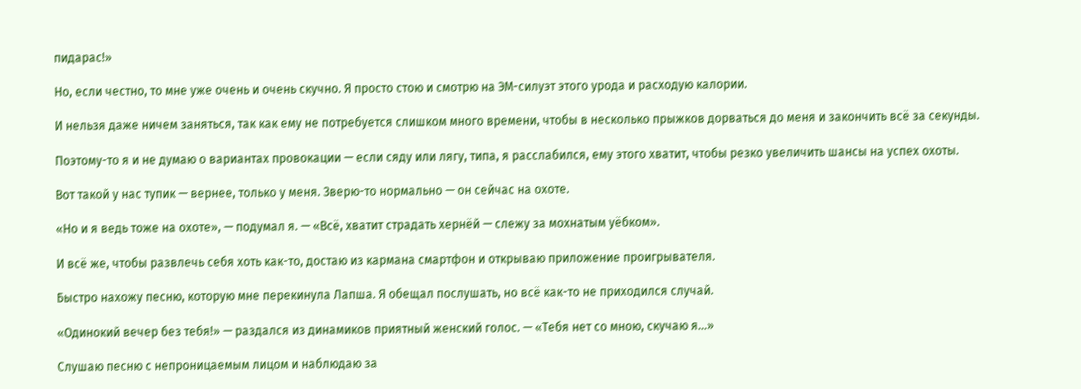пидарас!»

Но, если честно, то мне уже очень и очень скучно. Я просто стою и смотрю на ЭМ-силуэт этого урода и расходую калории.

И нельзя даже ничем заняться, так как ему не потребуется слишком много времени, чтобы в несколько прыжков дорваться до меня и закончить всё за секунды.

Поэтому-то я и не думаю о вариантах провокации — если сяду или лягу, типа, я расслабился, ему этого хватит, чтобы резко увеличить шансы на успех охоты.

Вот такой у нас тупик — вернее, только у меня. Зверю-то нормально — он сейчас на охоте.

«Но и я ведь тоже на охоте», — подумал я. — «Всё, хватит страдать хернёй — слежу за мохнатым уёбком».

И всё же, чтобы развлечь себя хоть как-то, достаю из кармана смартфон и открываю приложение проигрывателя.

Быстро нахожу песню, которую мне перекинула Лапша. Я обещал послушать, но всё как-то не приходился случай.

«Одинокий вечер без тебя!» — раздался из динамиков приятный женский голос. — «Тебя нет со мною, скучаю я…»

Слушаю песню с непроницаемым лицом и наблюдаю за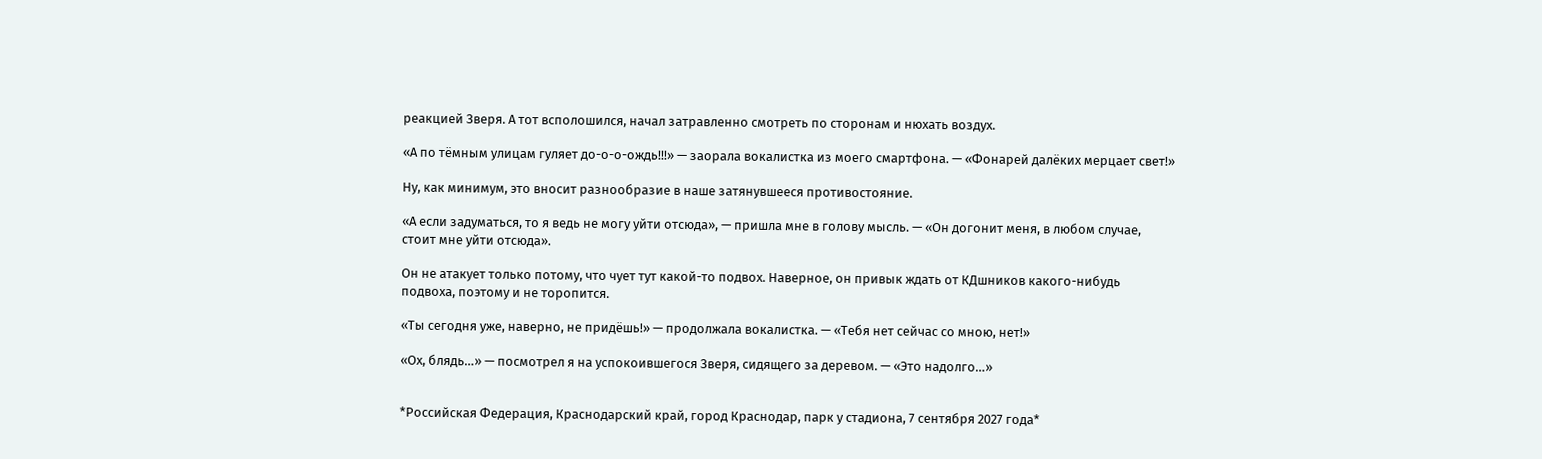реакцией Зверя. А тот всполошился, начал затравленно смотреть по сторонам и нюхать воздух.

«А по тёмным улицам гуляет до-о-о-ождь!!!» — заорала вокалистка из моего смартфона. — «Фонарей далёких мерцает свет!»

Ну, как минимум, это вносит разнообразие в наше затянувшееся противостояние.

«А если задуматься, то я ведь не могу уйти отсюда», — пришла мне в голову мысль. — «Он догонит меня, в любом случае, стоит мне уйти отсюда».

Он не атакует только потому, что чует тут какой-то подвох. Наверное, он привык ждать от КДшников какого-нибудь подвоха, поэтому и не торопится.

«Ты сегодня уже, наверно, не придёшь!» — продолжала вокалистка. — «Тебя нет сейчас со мною, нет!»

«Ох, блядь…» — посмотрел я на успокоившегося Зверя, сидящего за деревом. — «Это надолго…»


*Российская Федерация, Краснодарский край, город Краснодар, парк у стадиона, 7 сентября 2027 года*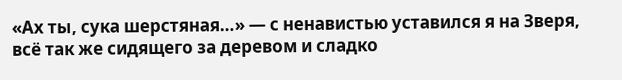«Ах ты, сука шерстяная…» — с ненавистью уставился я на Зверя, всё так же сидящего за деревом и сладко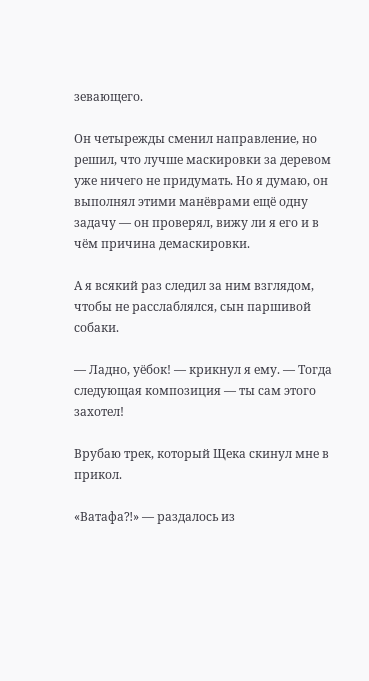зевающего.

Он четырежды сменил направление, но решил, что лучше маскировки за деревом уже ничего не придумать. Но я думаю, он выполнял этими манёврами ещё одну задачу — он проверял, вижу ли я его и в чём причина демаскировки.

А я всякий раз следил за ним взглядом, чтобы не расслаблялся, сын паршивой собаки.

— Ладно, уёбок! — крикнул я ему. — Тогда следующая композиция — ты сам этого захотел!

Врубаю трек, который Щека скинул мне в прикол.

«Ватафа⁈» — раздалось из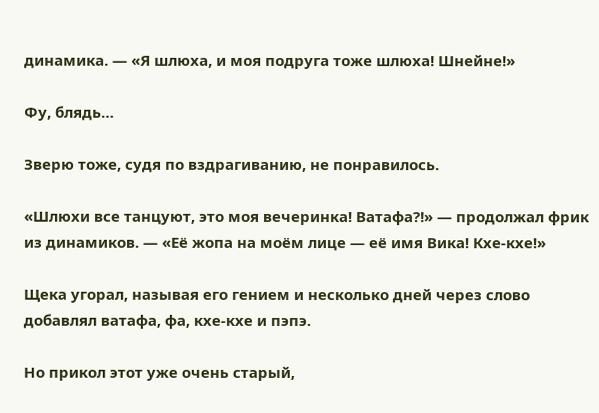динамика. — «Я шлюха, и моя подруга тоже шлюха! Шнейне!»

Фу, блядь…

Зверю тоже, судя по вздрагиванию, не понравилось.

«Шлюхи все танцуют, это моя вечеринка! Ватафа⁈» — продолжал фрик из динамиков. — «Её жопа на моём лице — её имя Вика! Кхе-кхе!»

Щека угорал, называя его гением и несколько дней через слово добавлял ватафа, фа, кхе-кхе и пэпэ.

Но прикол этот уже очень старый,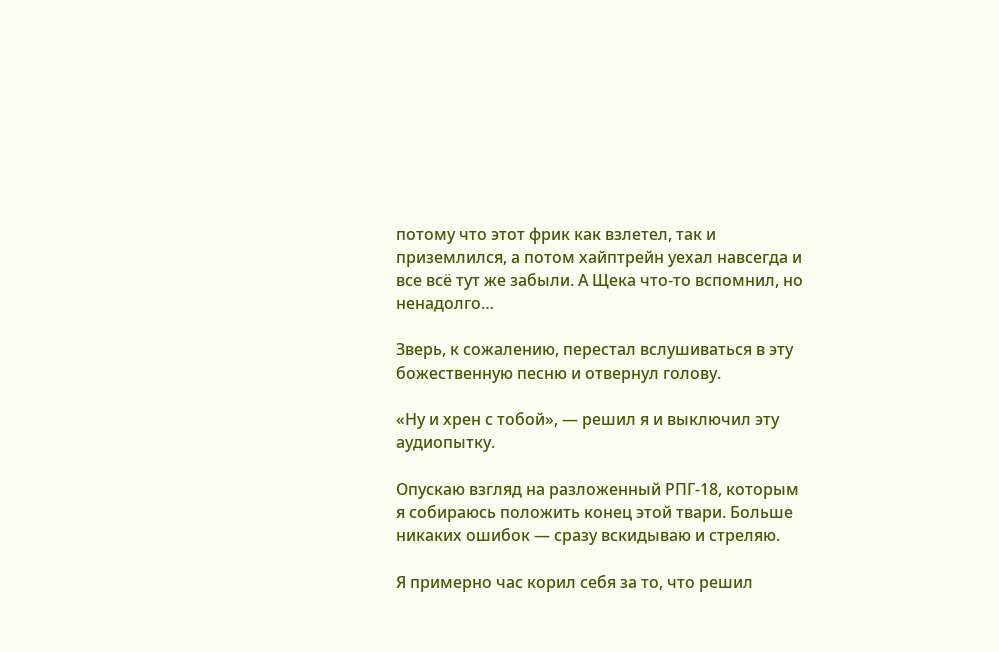потому что этот фрик как взлетел, так и приземлился, а потом хайптрейн уехал навсегда и все всё тут же забыли. А Щека что-то вспомнил, но ненадолго…

Зверь, к сожалению, перестал вслушиваться в эту божественную песню и отвернул голову.

«Ну и хрен с тобой», — решил я и выключил эту аудиопытку.

Опускаю взгляд на разложенный РПГ-18, которым я собираюсь положить конец этой твари. Больше никаких ошибок — сразу вскидываю и стреляю.

Я примерно час корил себя за то, что решил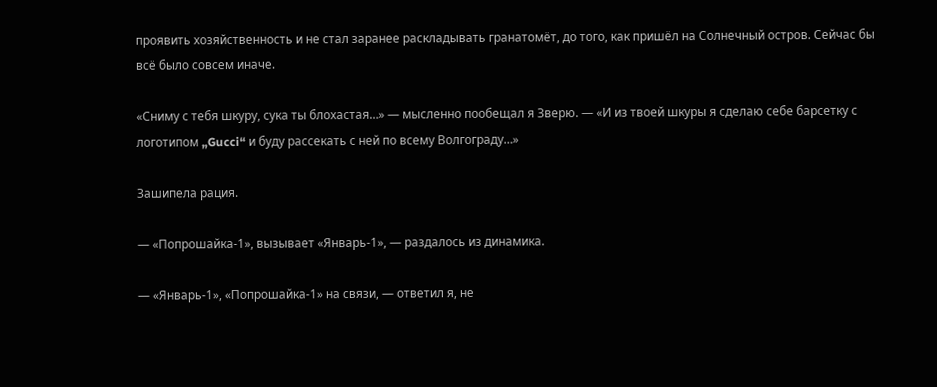проявить хозяйственность и не стал заранее раскладывать гранатомёт, до того, как пришёл на Солнечный остров. Сейчас бы всё было совсем иначе.

«Сниму с тебя шкуру, сука ты блохастая…» — мысленно пообещал я Зверю. — «И из твоей шкуры я сделаю себе барсетку с логотипом „Gucci“ и буду рассекать с ней по всему Волгограду…»

Зашипела рация.

— «Попрошайка-1», вызывает «Январь-1», — раздалось из динамика.

— «Январь-1», «Попрошайка-1» на связи, — ответил я, не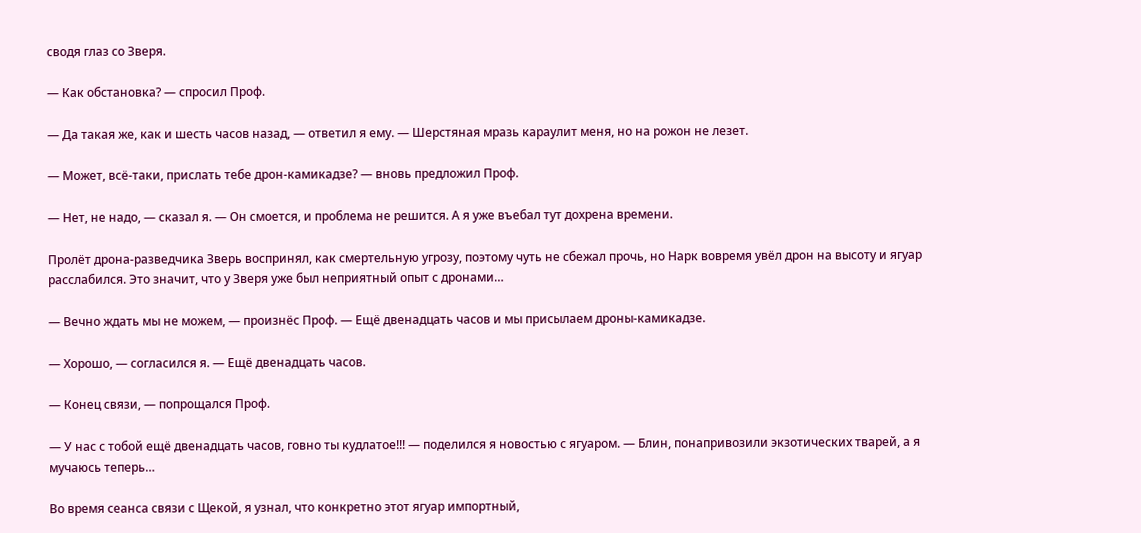сводя глаз со Зверя.

— Как обстановка? — спросил Проф.

— Да такая же, как и шесть часов назад, — ответил я ему. — Шерстяная мразь караулит меня, но на рожон не лезет.

— Может, всё-таки, прислать тебе дрон-камикадзе? — вновь предложил Проф.

— Нет, не надо, — сказал я. — Он смоется, и проблема не решится. А я уже въебал тут дохрена времени.

Пролёт дрона-разведчика Зверь воспринял, как смертельную угрозу, поэтому чуть не сбежал прочь, но Нарк вовремя увёл дрон на высоту и ягуар расслабился. Это значит, что у Зверя уже был неприятный опыт с дронами…

— Вечно ждать мы не можем, — произнёс Проф. — Ещё двенадцать часов и мы присылаем дроны-камикадзе.

— Хорошо, — согласился я. — Ещё двенадцать часов.

— Конец связи, — попрощался Проф.

— У нас с тобой ещё двенадцать часов, говно ты кудлатое!!! — поделился я новостью с ягуаром. — Блин, понапривозили экзотических тварей, а я мучаюсь теперь…

Во время сеанса связи с Щекой, я узнал, что конкретно этот ягуар импортный,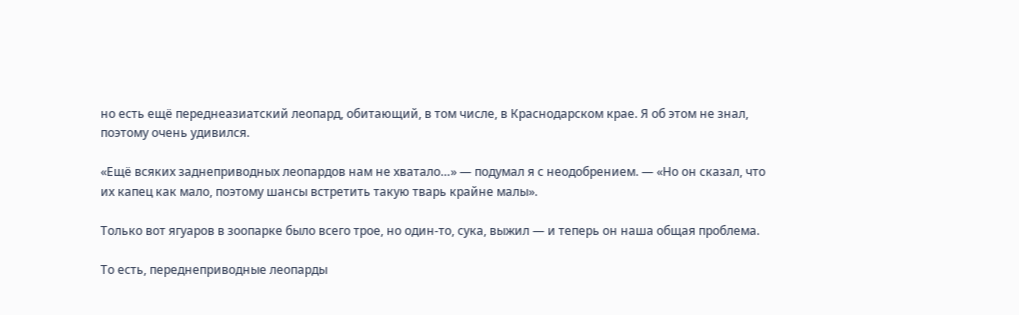но есть ещё переднеазиатский леопард, обитающий, в том числе, в Краснодарском крае. Я об этом не знал, поэтому очень удивился.

«Ещё всяких заднеприводных леопардов нам не хватало…» — подумал я с неодобрением. — «Но он сказал, что их капец как мало, поэтому шансы встретить такую тварь крайне малы».

Только вот ягуаров в зоопарке было всего трое, но один-то, сука, выжил — и теперь он наша общая проблема.

То есть, переднеприводные леопарды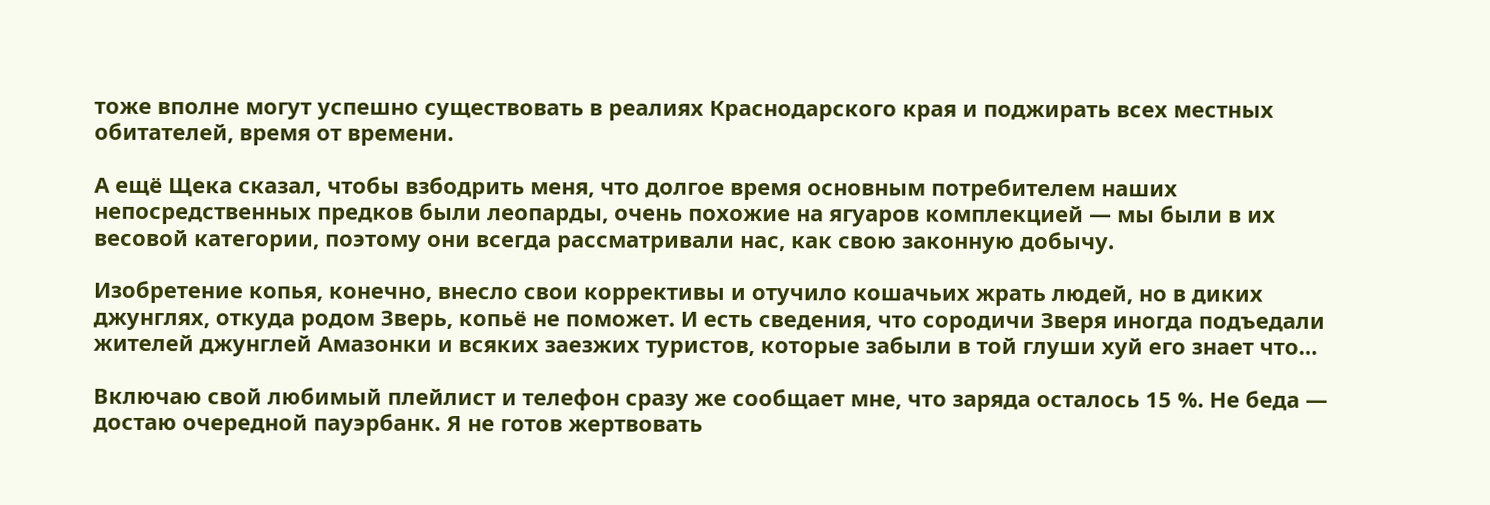тоже вполне могут успешно существовать в реалиях Краснодарского края и поджирать всех местных обитателей, время от времени.

А ещё Щека сказал, чтобы взбодрить меня, что долгое время основным потребителем наших непосредственных предков были леопарды, очень похожие на ягуаров комплекцией — мы были в их весовой категории, поэтому они всегда рассматривали нас, как свою законную добычу.

Изобретение копья, конечно, внесло свои коррективы и отучило кошачьих жрать людей, но в диких джунглях, откуда родом Зверь, копьё не поможет. И есть сведения, что сородичи Зверя иногда подъедали жителей джунглей Амазонки и всяких заезжих туристов, которые забыли в той глуши хуй его знает что…

Включаю свой любимый плейлист и телефон сразу же сообщает мне, что заряда осталось 15 %. Не беда — достаю очередной пауэрбанк. Я не готов жертвовать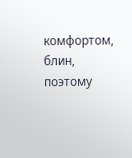комфортом, блин, поэтому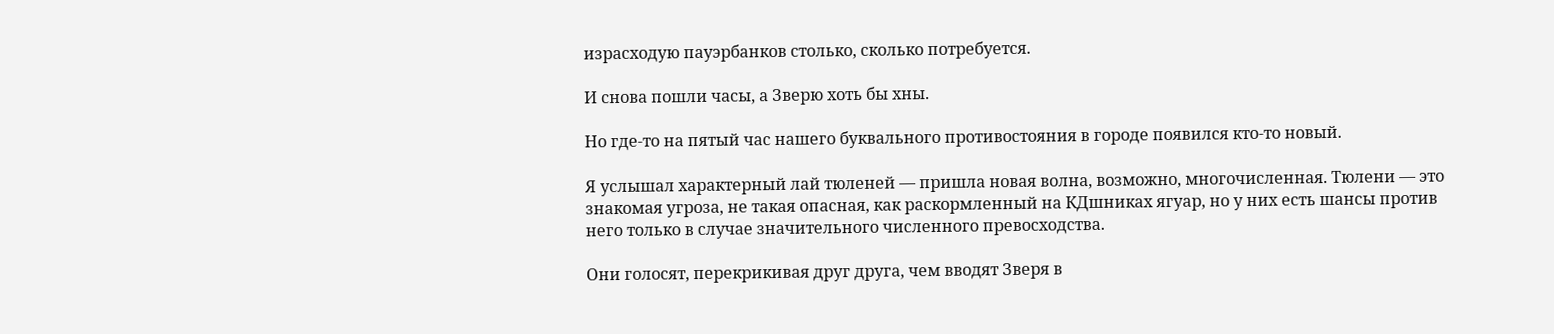израсходую пауэрбанков столько, сколько потребуется.

И снова пошли часы, а Зверю хоть бы хны.

Но где-то на пятый час нашего буквального противостояния в городе появился кто-то новый.

Я услышал характерный лай тюленей — пришла новая волна, возможно, многочисленная. Тюлени — это знакомая угроза, не такая опасная, как раскормленный на КДшниках ягуар, но у них есть шансы против него только в случае значительного численного превосходства.

Они голосят, перекрикивая друг друга, чем вводят Зверя в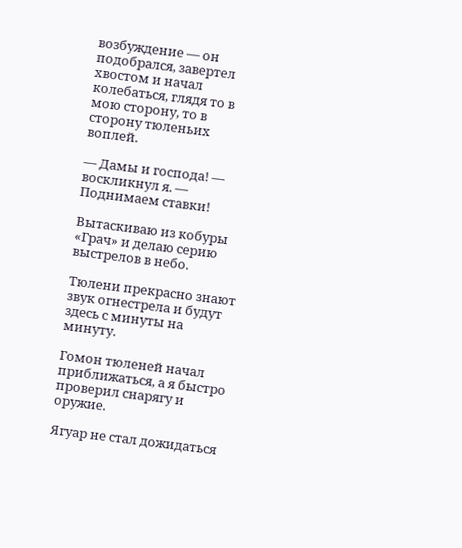возбуждение — он подобрался, завертел хвостом и начал колебаться, глядя то в мою сторону, то в сторону тюленьих воплей.

— Дамы и господа! — воскликнул я. — Поднимаем ставки!

Вытаскиваю из кобуры «Грач» и делаю серию выстрелов в небо.

Тюлени прекрасно знают звук огнестрела и будут здесь с минуты на минуту.

Гомон тюленей начал приближаться, а я быстро проверил снарягу и оружие.

Ягуар не стал дожидаться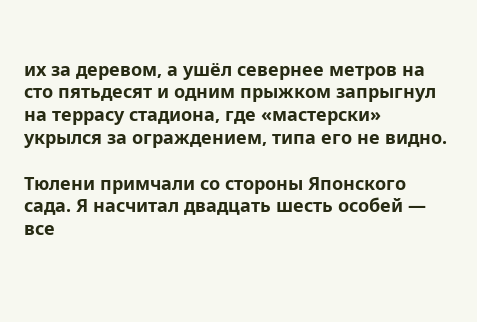их за деревом, а ушёл севернее метров на сто пятьдесят и одним прыжком запрыгнул на террасу стадиона, где «мастерски» укрылся за ограждением, типа его не видно.

Тюлени примчали со стороны Японского сада. Я насчитал двадцать шесть особей — все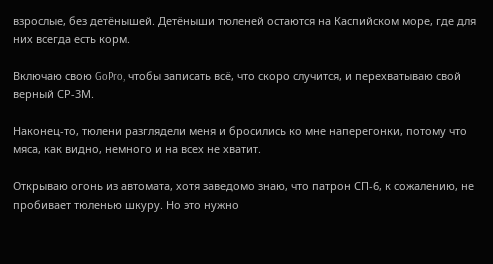взрослые, без детёнышей. Детёныши тюленей остаются на Каспийском море, где для них всегда есть корм.

Включаю свою GoPro, чтобы записать всё, что скоро случится, и перехватываю свой верный СР-3М.

Наконец-то, тюлени разглядели меня и бросились ко мне наперегонки, потому что мяса, как видно, немного и на всех не хватит.

Открываю огонь из автомата, хотя заведомо знаю, что патрон СП-6, к сожалению, не пробивает тюленью шкуру. Но это нужно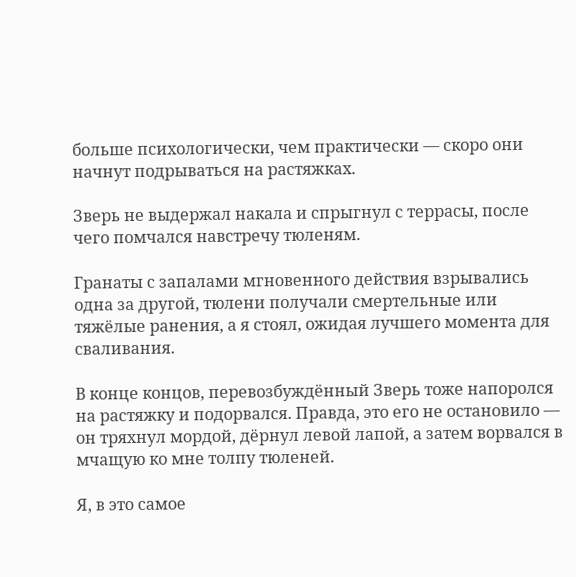больше психологически, чем практически — скоро они начнут подрываться на растяжках.

Зверь не выдержал накала и спрыгнул с террасы, после чего помчался навстречу тюленям.

Гранаты с запалами мгновенного действия взрывались одна за другой, тюлени получали смертельные или тяжёлые ранения, а я стоял, ожидая лучшего момента для сваливания.

В конце концов, перевозбуждённый Зверь тоже напоролся на растяжку и подорвался. Правда, это его не остановило — он тряхнул мордой, дёрнул левой лапой, а затем ворвался в мчащую ко мне толпу тюленей.

Я, в это самое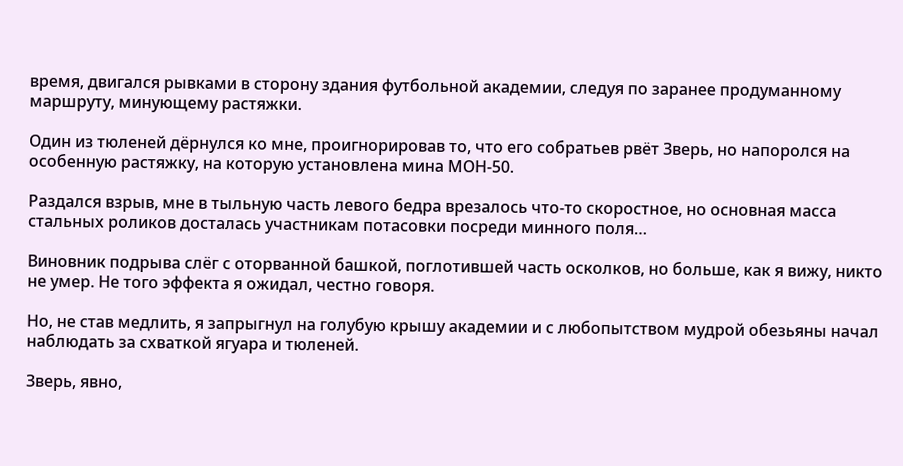время, двигался рывками в сторону здания футбольной академии, следуя по заранее продуманному маршруту, минующему растяжки.

Один из тюленей дёрнулся ко мне, проигнорировав то, что его собратьев рвёт Зверь, но напоролся на особенную растяжку, на которую установлена мина МОН-50.

Раздался взрыв, мне в тыльную часть левого бедра врезалось что-то скоростное, но основная масса стальных роликов досталась участникам потасовки посреди минного поля…

Виновник подрыва слёг с оторванной башкой, поглотившей часть осколков, но больше, как я вижу, никто не умер. Не того эффекта я ожидал, честно говоря.

Но, не став медлить, я запрыгнул на голубую крышу академии и с любопытством мудрой обезьяны начал наблюдать за схваткой ягуара и тюленей.

Зверь, явно,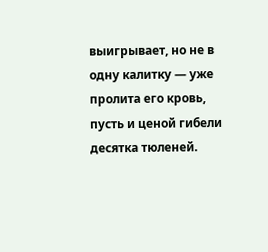выигрывает, но не в одну калитку — уже пролита его кровь, пусть и ценой гибели десятка тюленей.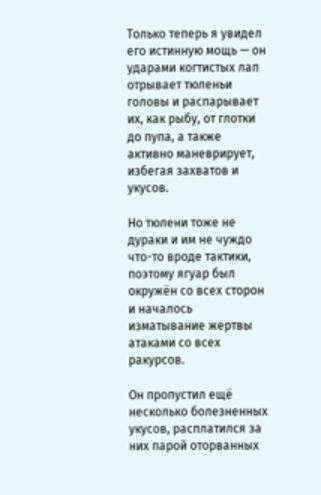Только теперь я увидел его истинную мощь — он ударами когтистых лап отрывает тюленьи головы и распарывает их, как рыбу, от глотки до пупа, а также активно маневрирует, избегая захватов и укусов.

Но тюлени тоже не дураки и им не чуждо что-то вроде тактики, поэтому ягуар был окружён со всех сторон и началось изматывание жертвы атаками со всех ракурсов.

Он пропустил ещё несколько болезненных укусов, расплатился за них парой оторванных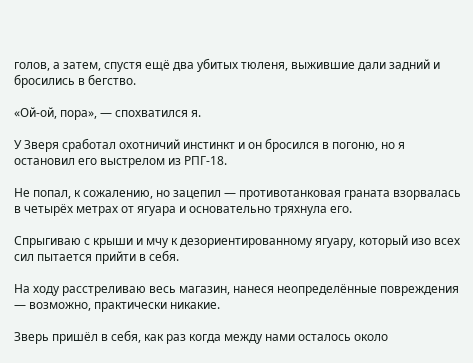голов, а затем, спустя ещё два убитых тюленя, выжившие дали задний и бросились в бегство.

«Ой-ой, пора», — спохватился я.

У Зверя сработал охотничий инстинкт и он бросился в погоню, но я остановил его выстрелом из РПГ-18.

Не попал, к сожалению, но зацепил — противотанковая граната взорвалась в четырёх метрах от ягуара и основательно тряхнула его.

Спрыгиваю с крыши и мчу к дезориентированному ягуару, который изо всех сил пытается прийти в себя.

На ходу расстреливаю весь магазин, нанеся неопределённые повреждения — возможно, практически никакие.

Зверь пришёл в себя, как раз когда между нами осталось около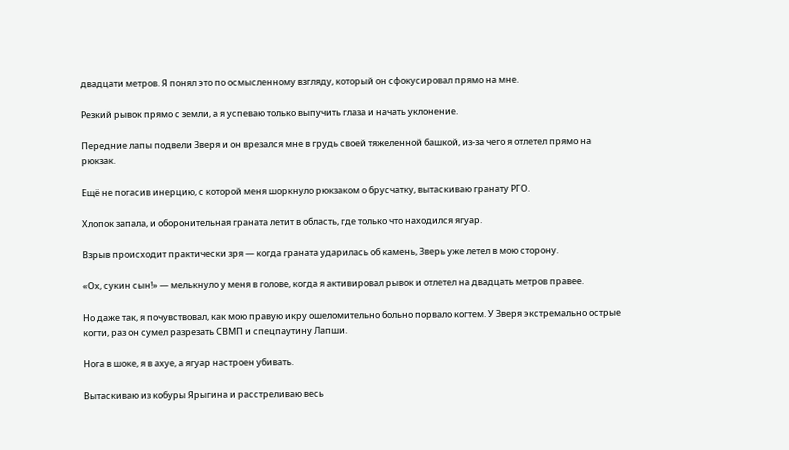двадцати метров. Я понял это по осмысленному взгляду, который он сфокусировал прямо на мне.

Резкий рывок прямо с земли, а я успеваю только выпучить глаза и начать уклонение.

Передние лапы подвели Зверя и он врезался мне в грудь своей тяжеленной башкой, из-за чего я отлетел прямо на рюкзак.

Ещё не погасив инерцию, с которой меня шоркнуло рюкзаком о брусчатку, вытаскиваю гранату РГО.

Хлопок запала, и оборонительная граната летит в область, где только что находился ягуар.

Взрыв происходит практически зря — когда граната ударилась об камень, Зверь уже летел в мою сторону.

«Ох, сукин сын!» — мелькнуло у меня в голове, когда я активировал рывок и отлетел на двадцать метров правее.

Но даже так, я почувствовал, как мою правую икру ошеломительно больно порвало когтем. У Зверя экстремально острые когти, раз он сумел разрезать СВМП и спецпаутину Лапши.

Нога в шоке, я в ахуе, а ягуар настроен убивать.

Вытаскиваю из кобуры Ярыгина и расстреливаю весь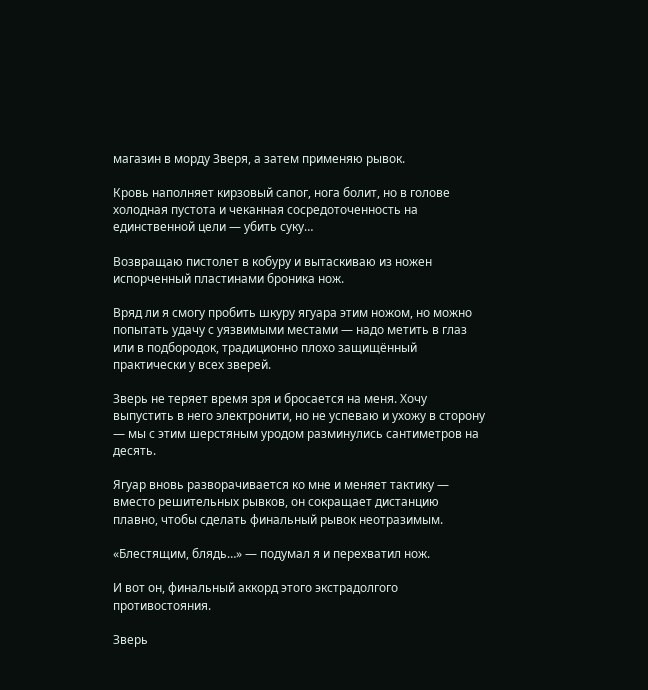магазин в морду Зверя, а затем применяю рывок.

Кровь наполняет кирзовый сапог, нога болит, но в голове холодная пустота и чеканная сосредоточенность на единственной цели — убить суку…

Возвращаю пистолет в кобуру и вытаскиваю из ножен испорченный пластинами броника нож.

Вряд ли я смогу пробить шкуру ягуара этим ножом, но можно попытать удачу с уязвимыми местами — надо метить в глаз или в подбородок, традиционно плохо защищённый практически у всех зверей.

Зверь не теряет время зря и бросается на меня. Хочу выпустить в него электронити, но не успеваю и ухожу в сторону — мы с этим шерстяным уродом разминулись сантиметров на десять.

Ягуар вновь разворачивается ко мне и меняет тактику — вместо решительных рывков, он сокращает дистанцию плавно, чтобы сделать финальный рывок неотразимым.

«Блестящим, блядь…» — подумал я и перехватил нож.

И вот он, финальный аккорд этого экстрадолгого противостояния.

Зверь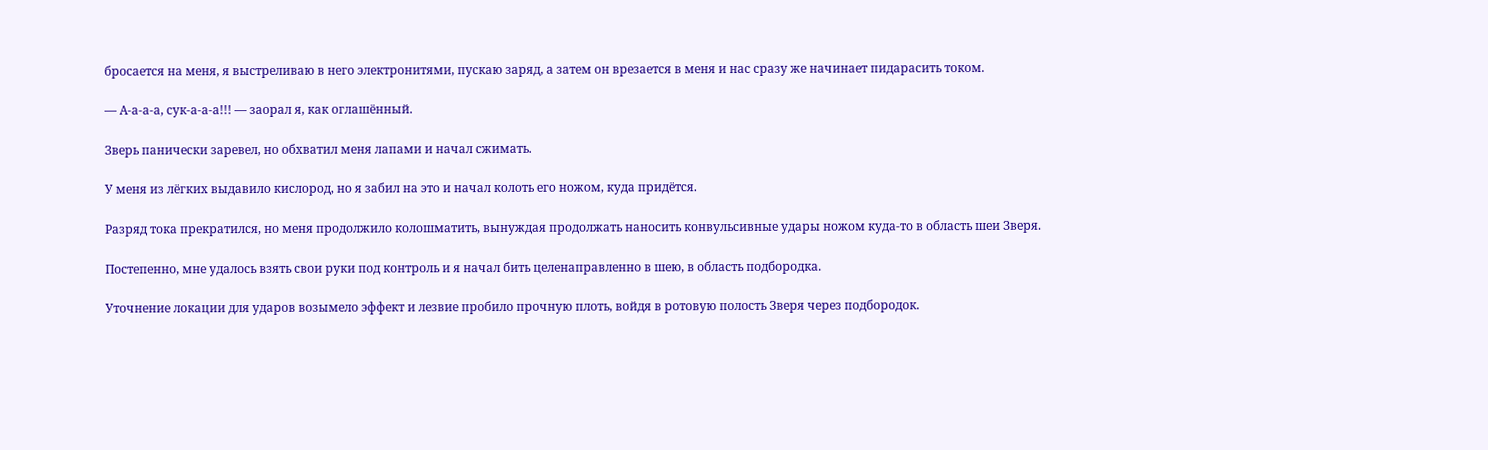бросается на меня, я выстреливаю в него электронитями, пускаю заряд, а затем он врезается в меня и нас сразу же начинает пидарасить током.

— А-а-а-а, сук-а-а-а!!! — заорал я, как оглашённый.

Зверь панически заревел, но обхватил меня лапами и начал сжимать.

У меня из лёгких выдавило кислород, но я забил на это и начал колоть его ножом, куда придётся.

Разряд тока прекратился, но меня продолжило колошматить, вынуждая продолжать наносить конвульсивные удары ножом куда-то в область шеи Зверя.

Постепенно, мне удалось взять свои руки под контроль и я начал бить целенаправленно в шею, в область подбородка.

Уточнение локации для ударов возымело эффект и лезвие пробило прочную плоть, войдя в ротовую полость Зверя через подбородок.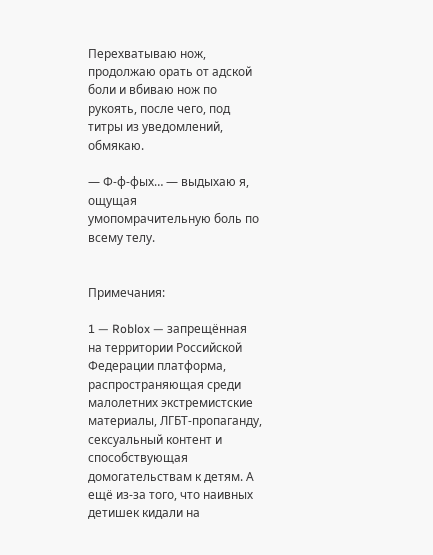Перехватываю нож, продолжаю орать от адской боли и вбиваю нож по рукоять, после чего, под титры из уведомлений, обмякаю.

— Ф-ф-фых… — выдыхаю я, ощущая умопомрачительную боль по всему телу.


Примечания:

1 — Roblox — запрещённая на территории Российской Федерации платформа, распространяющая среди малолетних экстремистские материалы, ЛГБТ-пропаганду, сексуальный контент и способствующая домогательствам к детям. А ещё из-за того, что наивных детишек кидали на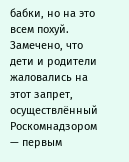бабки, но на это всем похуй. Замечено, что дети и родители жаловались на этот запрет, осуществлённый Роскомнадзором — первым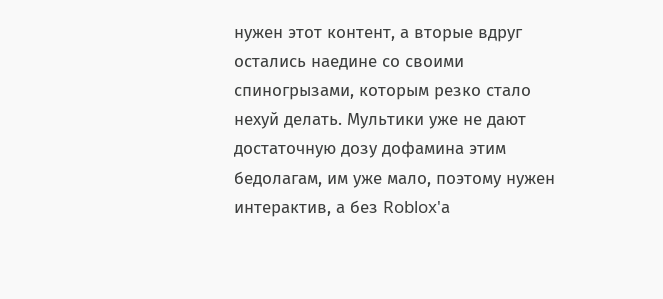нужен этот контент, а вторые вдруг остались наедине со своими спиногрызами, которым резко стало нехуй делать. Мультики уже не дают достаточную дозу дофамина этим бедолагам, им уже мало, поэтому нужен интерактив, а без Roblox'а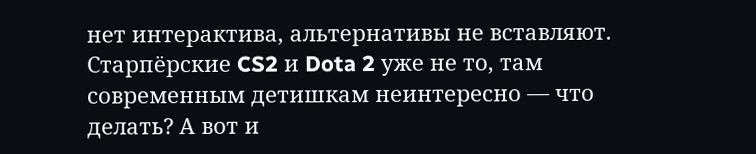нет интерактива, альтернативы не вставляют. Старпёрские CS2 и Dota 2 уже не то, там современным детишкам неинтересно — что делать? А вот и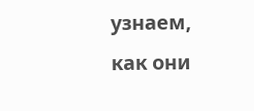узнаем, как они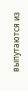выпутаются из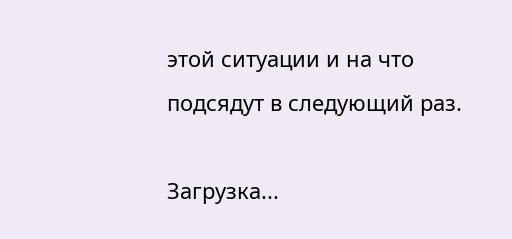этой ситуации и на что подсядут в следующий раз.

Загрузка...